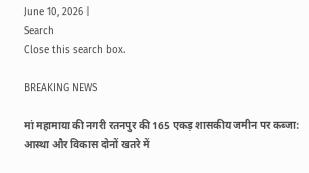June 10, 2026 |
Search
Close this search box.

BREAKING NEWS

मां महामाया की नगरी रतनपुर की 165 एकड़ शासकीय जमीन पर कब्जा: आस्था और विकास दोनों खतरे में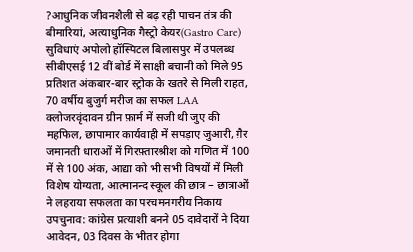?आधुनिक जीवनशैली से बढ़ रही पाचन तंत्र की बीमारियां, अत्याधुनिक गैस्ट्रो केयर(Gastro Care) सुविधाएं अपोलो हॉस्पिटल बिलासपुर में उपलब्ध सीबीएसई 12 वीं बोर्ड में साक्षी बचानी को मिले 95 प्रतिशत अंकबार-बार स्ट्रोक के खतरे से मिली राहत, 70 वर्षीय बुजुर्ग मरीज का सफल LAA क्लोजरवृंदावन ग्रीन फ़ार्म में सजी थी जुए की महफिल, छापामार कार्यवाही में सपड़ाए जुआरी, ग़ैर जमानती धाराओं में गिरफ़्तारश्रीश को गणित में 100 में से 100 अंक, आद्या को भी सभी विषयों में मिली विशेष योग्यता, आत्मानन्द स्कूल की छात्र – छात्राओं ने लहराया सफलता का परचमनगरीय निकाय उपचुनाव: कांग्रेस प्रत्याशी बनने 05 दावेदारों ने दिया आवेदन, 03 दिवस के भीतर होगा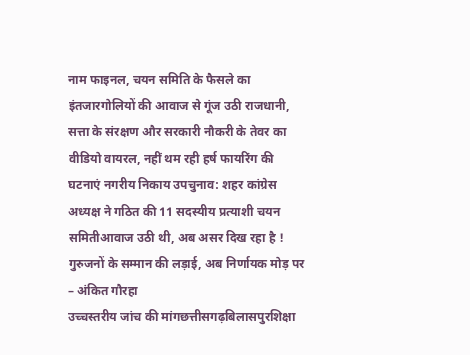नाम फाइनल, चयन समिति के फैसले का इंतजारगोलियों की आवाज से गूंज उठी राजधानी, सत्ता के संरक्षण और सरकारी नौकरी के तेवर का वीडियो वायरल, नहीं थम रही हर्ष फायरिंग की घटनाएं नगरीय निकाय उपचुनाव: शहर कांग्रेस अध्यक्ष ने गठित की 11 सदस्यीय प्रत्याशी चयन समितीआवाज उठी थी, अब असर दिख रहा है ! गुरुजनों के सम्मान की लड़ाई, अब निर्णायक मोड़ पर – अंकित गौरहा
उच्चस्तरीय जांच की मांगछत्तीसगढ़बिलासपुरशिक्षा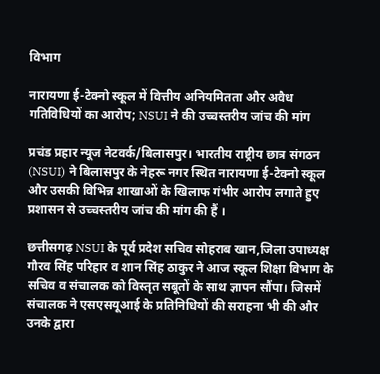विभाग

नारायणा ई-टेक्नो स्कूल में वित्तीय अनियमितता और अवैध गतिविधियों का आरोप; NSUI ने की उच्चस्तरीय जांच की मांग

प्रचंड प्रहार न्यूज नेटवर्क/बिलासपुर। भारतीय राष्ट्रीय छात्र संगठन (NSUI) ने बिलासपुर के नेहरू नगर स्थित नारायणा ई-टेक्नो स्कूल और उसकी विभिन्न शाखाओं के खिलाफ गंभीर आरोप लगाते हुए प्रशासन से उच्चस्तरीय जांच की मांग की हैं ।

छत्तीसगढ़ NSUI के पूर्व प्रदेश सचिव सोहराब खान,जिला उपाध्यक्ष गौरव सिंह परिहार व शान सिंह ठाकुर ने आज स्कूल शिक्षा विभाग के सचिव व संचालक को विस्तृत सबूतों के साथ ज्ञापन सौंपा। जिसमें संचालक ने एसएसयूआई के प्रतिनिधियों की सराहना भी की और उनके द्वारा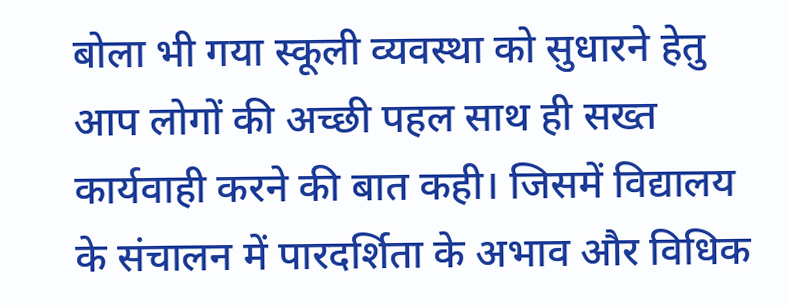बोला भी गया स्कूली व्यवस्था को सुधारने हेतु आप लोगों की अच्छी पहल साथ ही सख्त कार्यवाही करने की बात कही। जिसमें विद्यालय के संचालन में पारदर्शिता के अभाव और विधिक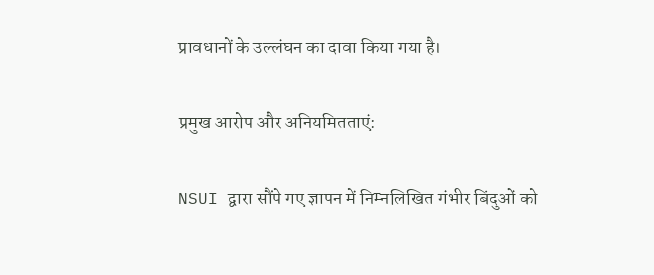प्रावधानों के उल्लंघन का दावा किया गया है।

प्रमुख आरोप और अनियमितताएं:

NSUI द्वारा सौंपे गए ज्ञापन में निम्नलिखित गंभीर बिंदुओं को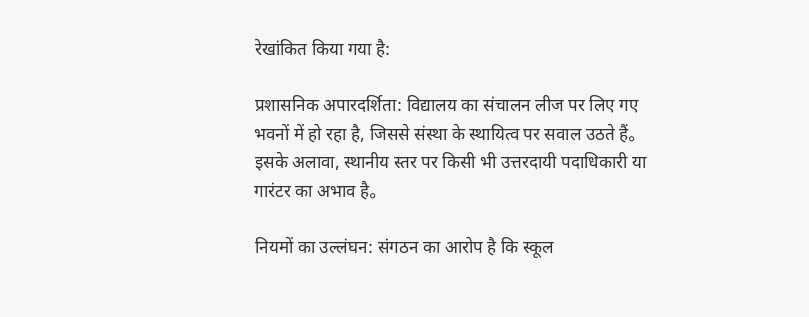रेखांकित किया गया है:

प्रशासनिक अपारदर्शिता: विद्यालय का संचालन लीज पर लिए गए भवनों में हो रहा है, जिससे संस्था के स्थायित्व पर सवाल उठते हैं。 इसके अलावा, स्थानीय स्तर पर किसी भी उत्तरदायी पदाधिकारी या गारंटर का अभाव है。

नियमों का उल्लंघन: संगठन का आरोप है कि स्कूल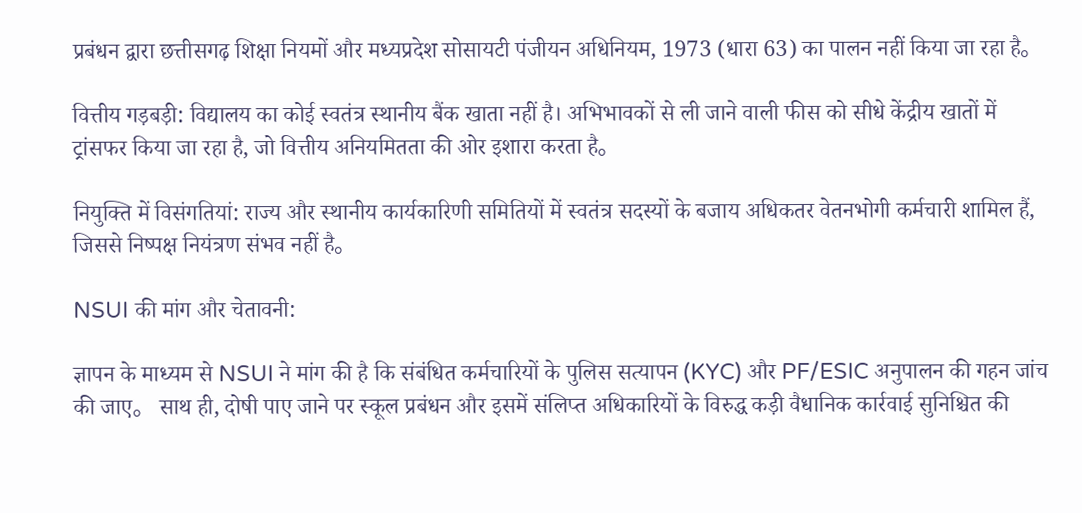प्रबंधन द्वारा छत्तीसगढ़ शिक्षा नियमों और मध्यप्रदेश सोसायटी पंजीयन अधिनियम, 1973 (धारा 63) का पालन नहीं किया जा रहा है。

वित्तीय गड़बड़ी: विद्यालय का कोई स्वतंत्र स्थानीय बैंक खाता नहीं है। अभिभावकों से ली जाने वाली फीस को सीधे केंद्रीय खातों में ट्रांसफर किया जा रहा है, जो वित्तीय अनियमितता की ओर इशारा करता है。

नियुक्ति में विसंगतियां: राज्य और स्थानीय कार्यकारिणी समितियों में स्वतंत्र सदस्यों के बजाय अधिकतर वेतनभोगी कर्मचारी शामिल हैं, जिससे निष्पक्ष नियंत्रण संभव नहीं है。

NSUI की मांग और चेतावनी:

ज्ञापन के माध्यम से NSUI ने मांग की है कि संबंधित कर्मचारियों के पुलिस सत्यापन (KYC) और PF/ESIC अनुपालन की गहन जांच की जाए。 साथ ही, दोषी पाए जाने पर स्कूल प्रबंधन और इसमें संलिप्त अधिकारियों के विरुद्ध कड़ी वैधानिक कार्रवाई सुनिश्चित की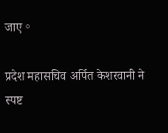जाए。

प्रदेश महासचिव अर्पित केशरवानी ने स्पष्ट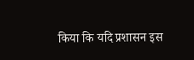किया कि यदि प्रशासन इस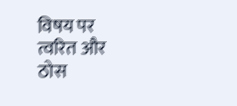विषय पर त्वरित और ठोस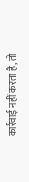कार्रवाई नहीं करता है, तो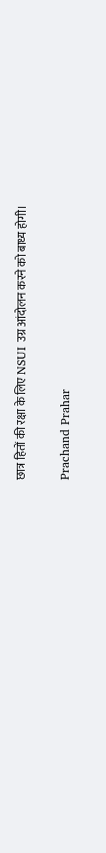छात्र हितों की रक्षा के लिए NSUI उग्र आंदोलन करने को बाध्य होगी।

Prachand Prahar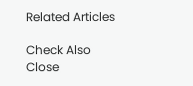Related Articles

Check Also
Close